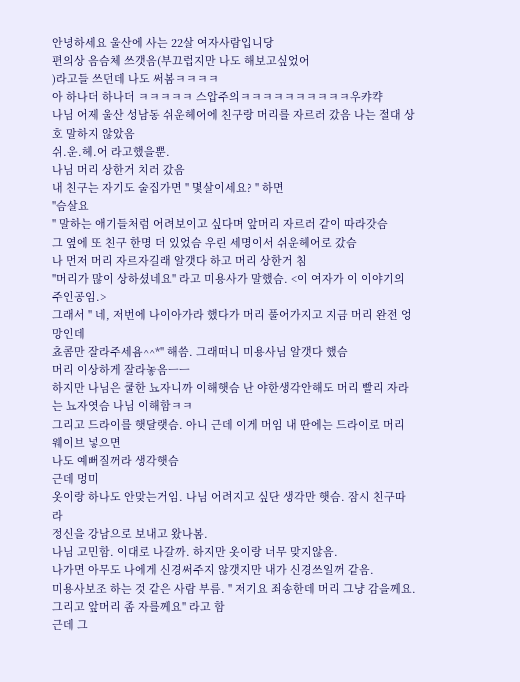안녕하세요 울산에 사는 22살 여자사람입니당
편의상 음슴체 쓰갯음(부끄럽지만 나도 해보고싶었어
)라고들 쓰던데 나도 써봄ㅋㅋㅋㅋ
아 하나더 하나더 ㅋㅋㅋㅋㅋ 스압주의ㅋㅋㅋㅋㅋㅋㅋㅋㅋㅋ우캬캭
나님 어제 울산 성남동 쉬운헤어에 친구랑 머리를 자르러 갔음 나는 절대 상호 말하지 않았음
쉬.운.헤.어 라고했을뿐.
나님 머리 상한거 치러 갔음
내 친구는 자기도 술집가면 " 몇살이세요? " 하면
"슴살요
" 말하는 애기들처럼 어려보이고 싶다며 앞머리 자르러 같이 따라갓슴
그 옆에 또 친구 한명 더 있었슴 우린 세명이서 쉬운헤어로 갔슴
나 먼저 머리 자르자길래 알갯다 하고 머리 상한거 침
"머리가 많이 상하셨네요" 라고 미용사가 말했슴. <이 여자가 이 이야기의 주인공임.>
그래서 " 네, 저번에 나이아가라 했다가 머리 풀어가지고 지금 머리 완전 엉망인데
쵸콤만 잘라주세욤^^*" 해씀. 그래떠니 미용사님 알갯다 했슴
머리 이상하게 잘라놓음ㅡㅡ
하지만 나님은 쿨한 뇨자니까 이해햇슴 난 야한생각안해도 머리 빨리 자라는 뇨자엿슴 나님 이해함ㅋㅋ
그리고 드라이를 햇달랫슴. 아니 근데 이게 머임 내 딴에는 드라이로 머리 웨이브 넣으면
나도 예뻐질꺼라 생각햇슴
근데 멍미
옷이랑 하나도 안맞는거임. 나님 어려지고 싶단 생각만 햇슴. 잠시 친구따라
정신을 강남으로 보내고 왔나봄.
나님 고민함. 이대로 나갈까. 하지만 옷이랑 너무 맞지않음.
나가면 아무도 나에게 신경써주지 않갯지만 내가 신경쓰일꺼 같음.
미용사보조 하는 것 같은 사람 부름. " 저기요 죄송한데 머리 그냥 감을께요. 그리고 앞머리 좀 자를께요" 라고 함
근데 그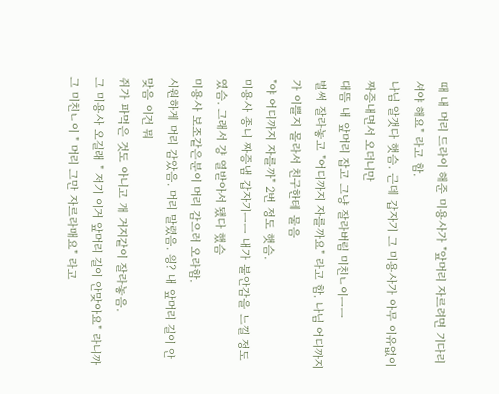때 내 머리 드라이 해준 미용사가 "앞머리 자르려면 기다리셔야 해요" 라고 함.
나님 알갯다 햇슴. 근데 갑자기 그 미용사가 아무 이유없이 짜증내면서 오더니만
대뜸 내 앞머리 잡고 그냥 잘라버림 미친ㄴ이ㅡㅡ
벌써 잘라놓고 "어디까지 자를까요" 라고 함. 나님 어디까지가 이쁠지 몰라서 친구한테 물음
"야 어디까지 자를까" 2번 정도 햇슴.
미용사 종니 짜증냄 갑자기ㅡㅡ 내가 불안감을 느낄 정도 였슴. 그래서 걍 열받아서 됐다 했슴
미용사 보조같은분이 머리 감으러 오라함.
시원하게 머리 감았음. 머리 말렸음. 읭? 내 앞머리 길이 안맞음 이건 뭐
쥐가 파먹은 것도 아니고 개 거지같이 잘라놓음.
그 미용사 오길래 " 저기 이거 앞머리 길이 안맞아요" 라니까
그 미친ㄴ이 " 머리 그만 자르라매요" 라고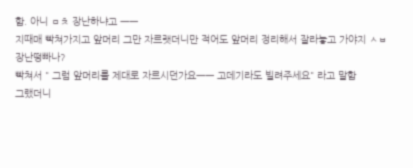함. 아니 ㅁㅊ 장난하냐고 ㅡㅡ
지때매 빡쳐가지고 앞머리 그만 자르랫더니만 적어도 앞머리 정리해서 잘라놓고 가야지 ㅅㅂ장난떵빠나?
빡쳐서 " 그럼 앞머리를 제대로 자르시던가요ㅡㅡ 고데기라도 빌려주세요" 라고 말함
그랬더니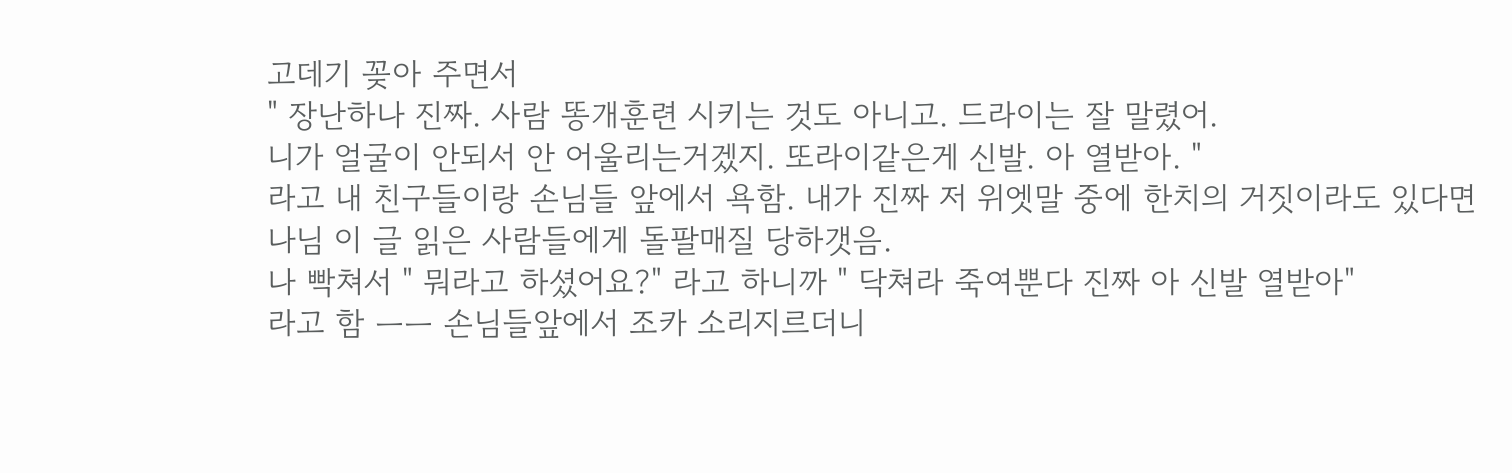고데기 꽂아 주면서
" 장난하나 진짜. 사람 똥개훈련 시키는 것도 아니고. 드라이는 잘 말렸어.
니가 얼굴이 안되서 안 어울리는거겠지. 또라이같은게 신발. 아 열받아. "
라고 내 친구들이랑 손님들 앞에서 욕함. 내가 진짜 저 위엣말 중에 한치의 거짓이라도 있다면
나님 이 글 읽은 사람들에게 돌팔매질 당하갯음.
나 빡쳐서 " 뭐라고 하셨어요?" 라고 하니까 " 닥쳐라 죽여뿐다 진짜 아 신발 열받아"
라고 함 ㅡㅡ 손님들앞에서 조카 소리지르더니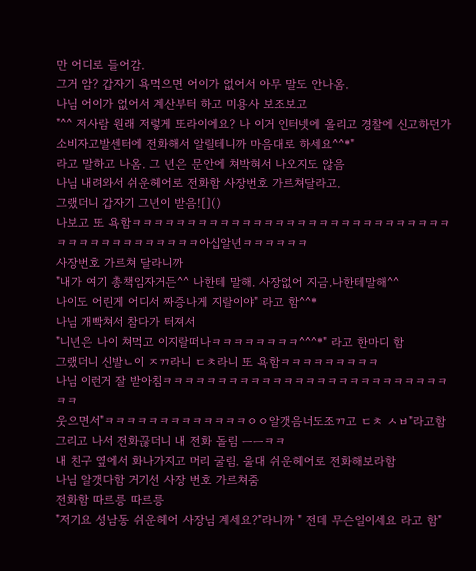만 어디로 들어감.
그거 암? 갑자기 욕먹으면 어이가 없어서 아무 말도 안나옴.
나님 어이가 없어서 계산부터 하고 미용사 보조보고
"^^ 저사람 원래 저렇게 또라이에요? 나 이거 인터넷에 올리고 경찰에 신고하던가
소비자고발센터에 전화해서 알릴테니까 마음대로 하세요^^*"
라고 말하고 나옴. 그 년은 문안에 쳐박혀서 나오지도 않음
나님 내려와서 쉬운헤어로 전화함 사장번호 가르쳐달라고.
그랬더니 갑자기 그년이 받음![]()
나보고 또 욕함ㅋㅋㅋㅋㅋㅋㅋㅋㅋㅋㅋㅋㅋㅋㅋㅋㅋㅋㅋㅋㅋㅋㅋㅋㅋㅋㅋㅋㅋㅋㅋㅋㅋㅋㅋㅋㅋㅋㅋㅋㅋㅋ아십알년ㅋㅋㅋㅋㅋㅋ
사장번호 가르쳐 달라니까
"내가 여기 총책임자거든^^ 나한테 말해. 사장없어 지금.나한테말해^^
나이도 어린게 어디서 짜증나게 지랄이야" 라고 함^^*
나님 개빡쳐서 참다가 터져서
"니년은 나이 쳐먹고 이지랄떠나ㅋㅋㅋㅋㅋㅋㅋㅋ^^^*" 라고 한마디 함
그랬더니 신발ㄴ이 ㅈㄲ라니 ㄷㅊ라니 또 욕함ㅋㅋㅋㅋㅋㅋㅋㅋㅋ
나님 이런거 잘 받아침ㅋㅋㅋㅋㅋㅋㅋㅋㅋㅋㅋㅋㅋㅋㅋㅋㅋㅋㅋㅋㅋㅋㅋㅋㅋㅋㅋㅋ
웃으면서"ㅋㅋㅋㅋㅋㅋㅋㅋㅋㅋㅋㅋㅋㅇㅇ알갯음너도조ㄲ고 ㄷㅊ ㅅㅂ"라고함
그리고 나서 전화끊더니 내 전화 돌림 ㅡㅡㅋㅋ
내 친구 옆에서 화나가지고 머리 굴림. 울대 쉬운헤어로 전화해보라함
나님 알갯다함 거기선 사장 번호 가르쳐줌
전화함 따르릉 따르릉
"저기요 성남동 쉬운헤어 사장님 계세요?"라니까 " 전데 무슨일이세요 라고 함"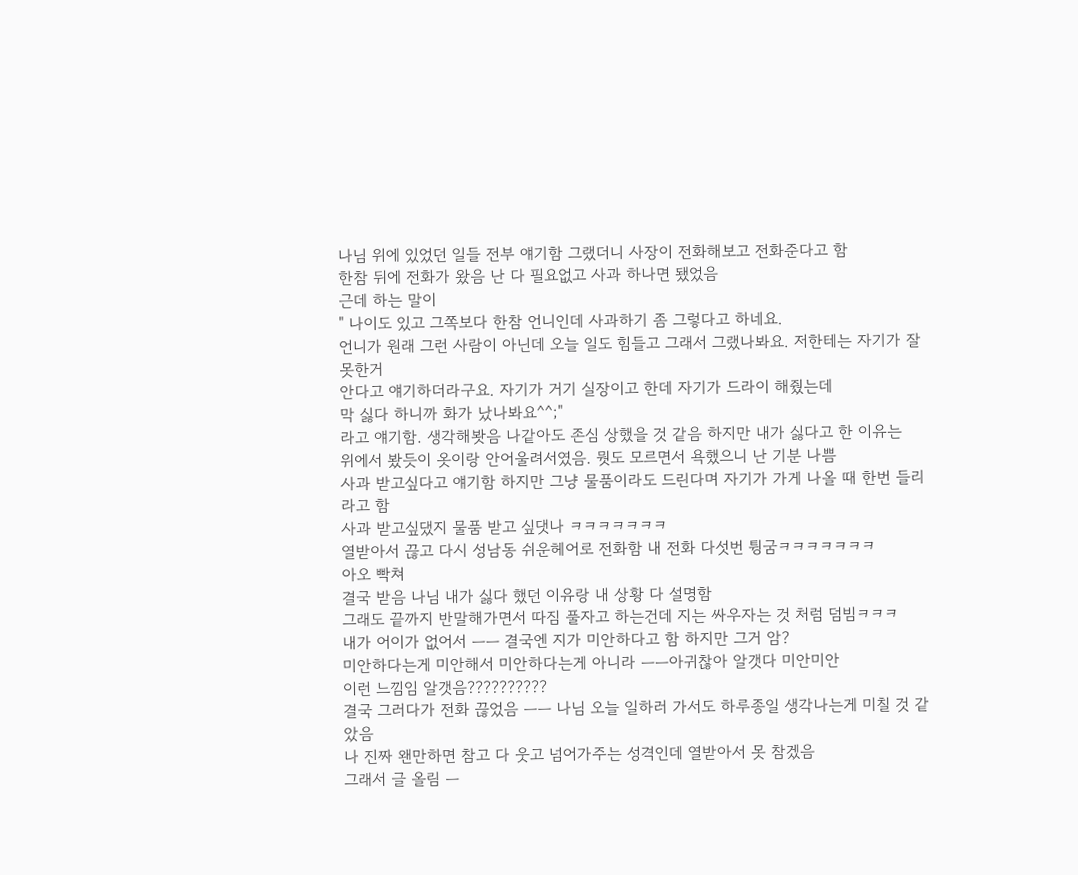나님 위에 있었던 일들 전부 얘기함 그랬더니 사장이 전화해보고 전화준다고 함
한참 뒤에 전화가 왔음 난 다 필요없고 사과 하나면 됐었음
근데 하는 말이
" 나이도 있고 그쪽보다 한참 언니인데 사과하기 좀 그렇다고 하네요.
언니가 원래 그런 사람이 아닌데 오늘 일도 힘들고 그래서 그랬나봐요. 저한테는 자기가 잘못한거
안다고 얘기하더라구요. 자기가 거기 실장이고 한데 자기가 드라이 해줬는데
막 싫다 하니까 화가 났나봐요^^;"
라고 얘기함. 생각해봣음 나같아도 존심 상했을 것 같음 하지만 내가 싫다고 한 이유는
위에서 봤듯이 옷이랑 안어울려서였음. 뭣도 모르면서 욕했으니 난 기분 나쁨
사과 받고싶다고 얘기함 하지만 그냥 물품이라도 드린다며 자기가 가게 나올 때 한번 들리라고 함
사과 받고싶댔지 물품 받고 싶댓나 ㅋㅋㅋㅋㅋㅋㅋ
열받아서 끊고 다시 성남동 쉬운헤어로 전화함 내 전화 다섯번 튕굼ㅋㅋㅋㅋㅋㅋㅋ
아오 빡쳐
결국 받음 나님 내가 싫다 했던 이유랑 내 상황 다 설명함
그래도 끝까지 반말해가면서 따짐 풀자고 하는건데 지는 싸우자는 것 처럼 덤빔ㅋㅋㅋ
내가 어이가 없어서 ㅡㅡ 결국엔 지가 미안하다고 함 하지만 그거 암?
미안하다는게 미안해서 미안하다는게 아니라 ㅡㅡ아귀찮아 알갯다 미안미안
이런 느낌임 알갯음??????????
결국 그러다가 전화 끊었음 ㅡㅡ 나님 오늘 일하러 가서도 하루종일 생각나는게 미칠 것 같았음
나 진짜 왠만하면 참고 다 웃고 넘어가주는 성격인데 열받아서 못 참겠음
그래서 글 올림 ㅡ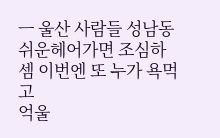ㅡ 울산 사람들 성남동 쉬운헤어가면 조심하셈 이번엔 또 누가 욕먹고
억울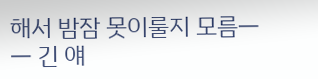해서 밤잠 못이룰지 모름ㅡㅡ 긴 얘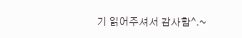기 읽어주셔서 감사함^.~